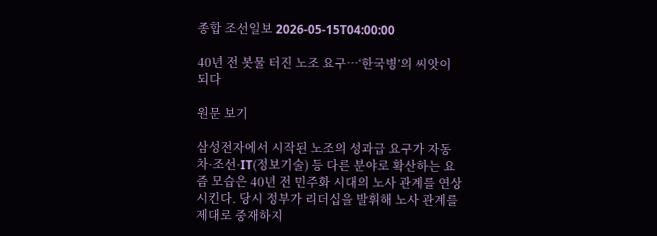종합 조선일보 2026-05-15T04:00:00

40년 전 봇물 터진 노조 요구…‘한국병’의 씨앗이 되다

원문 보기

삼성전자에서 시작된 노조의 성과급 요구가 자동차·조선·IT(정보기술) 등 다른 분야로 확산하는 요즘 모습은 40년 전 민주화 시대의 노사 관계를 연상시킨다. 당시 정부가 리더십을 발휘해 노사 관계를 제대로 중재하지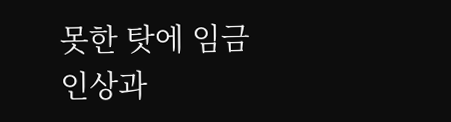못한 탓에 임금 인상과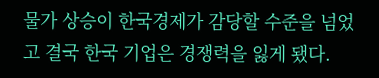물가 상승이 한국경제가 감당할 수준을 넘었고 결국 한국 기업은 경쟁력을 잃게 됐다.